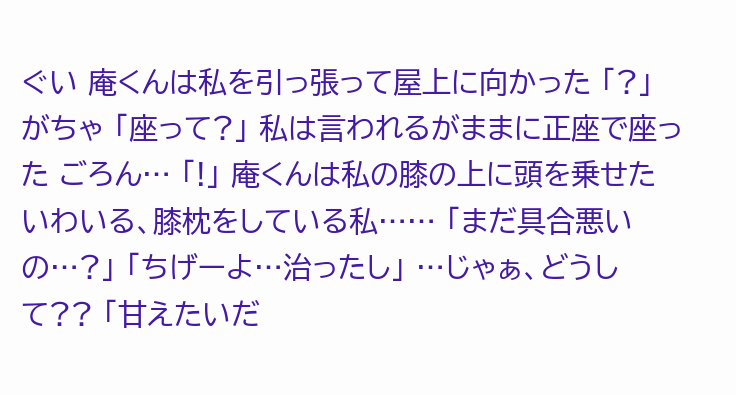ぐい 庵くんは私を引っ張って屋上に向かった 「?」 がちゃ 「座って?」 私は言われるがままに正座で座った ごろん… 「!」 庵くんは私の膝の上に頭を乗せた いわいる、膝枕をしている私…… 「まだ具合悪いの…?」 「ちげーよ…治ったし」 …じゃぁ、どうして?? 「甘えたいだ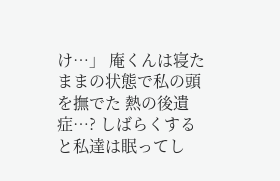け…」 庵くんは寝たままの状態で私の頭を撫でた 熱の後遺症…? しばらくすると私達は眠ってし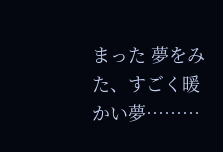まった 夢をみた、すごく暖かい夢………